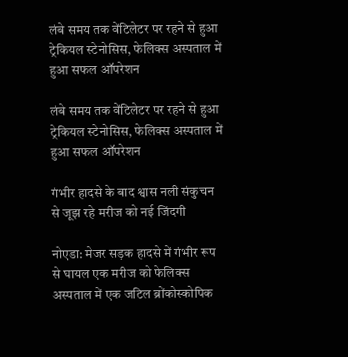लंबे समय तक वेंटिलेटर पर रहने से हुआ ट्रेकियल स्टेनोसिस, फेलिक्स अस्पताल में हुआ सफल ऑपरेशन

लंबे समय तक वेंटिलेटर पर रहने से हुआ ट्रेकियल स्टेनोसिस, फेलिक्स अस्पताल में हुआ सफल ऑपरेशन

गंभीर हादसे के बाद श्वास नली संकुचन से जूझ रहे मरीज को नई जिंदगी

नोएडा: मेजर सड़क हादसे में गंभीर रूप से घायल एक मरीज को फेलिक्स अस्पताल में एक जटिल ब्रोंकोस्कोपिक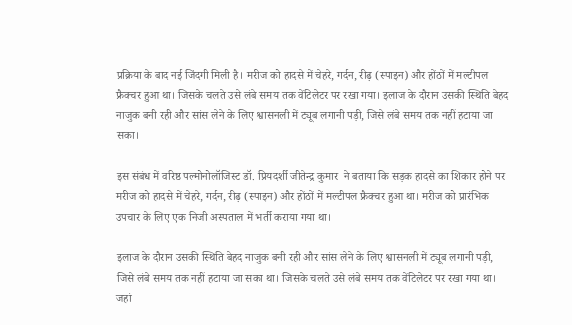प्रक्रिया के बाद नई जिंदगी मिली है। मरीज को हादसे में चेहरे, गर्दन, रीढ़ (स्पाइन) और होंठों में मल्टीपल फ्रैक्चर हुआ था। जिसके चलते उसे लंबे समय तक वेंटिलेटर पर रखा गया। इलाज के दौरान उसकी स्थिति बेहद नाजुक बनी रही और सांस लेने के लिए श्वासनली में ट्यूब लगानी पड़ी, जिसे लंबे समय तक नहीं हटाया जा सका।

इस संबंध में वरिष्ठ पल्मोनोलॉजिस्ट डॉ. प्रियदर्शी जीतेन्द्र कुमार  ने बताया कि सड़क हादसे का शिकार होने पर मरीज को हादसे में चेहरे, गर्दन, रीढ़ (स्पाइन) और होंठों में मल्टीपल फ्रैक्चर हुआ था। मरीज को प्रारंभिक उपचार के लिए एक निजी अस्पताल में भर्ती कराया गया था।

इलाज के दौरान उसकी स्थिति बेहद नाजुक बनी रही और सांस लेने के लिए श्वासनली में ट्यूब लगानी पड़ी, जिसे लंबे समय तक नहीं हटाया जा सका था। जिसके चलते उसे लंबे समय तक वेंटिलेटर पर रखा गया था। जहां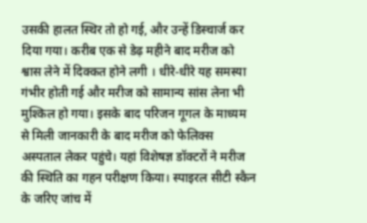उसकी हालत स्थिर तो हो गई, और उन्हें डिस्चार्ज कर दिया गया। करीब एक से डेढ़ महीने बाद मरीज को श्वास लेने में दिक्कत होने लगी । धीरे-धीरे यह समस्या गंभीर होती गई और मरीज को सामान्य सांस लेना भी मुश्किल हो गया। इसके बाद परिजन गूगल के माध्यम से मिली जानकारी के बाद मरीज को फेलिक्स अस्पताल लेकर पहुंचे। यहां विशेषज्ञ डॉक्टरों ने मरीज की स्थिति का गहन परीक्षण किया। स्पाइरल सीटी स्कैन के जरिए जांच में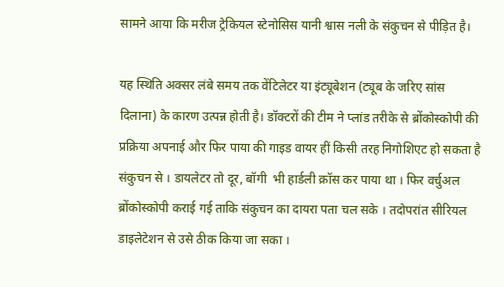सामने आया कि मरीज ट्रेकियल स्टेनोसिस यानी श्वास नली के संकुचन से पीड़ित है।

यह स्थिति अक्सर लंबे समय तक वेंटिलेटर या इंट्यूबेशन (ट्यूब के जरिए सांस दिलाना) के कारण उत्पन्न होती है। डॉक्टरों की टीम ने प्लांड तरीके से ब्रोंकोस्कोपी की प्रक्रिया अपनाई और फिर पाया की गाइड वायर हीं किसी तरह निगोशिएट हो सकता है संकुचन से । डायलेटर तो दूर, बॉगी  भी हार्डली क्रॉस कर पाया था । फिर वर्चुअल ब्रोंकोस्कोपी कराई गई ताकि संकुचन का दायरा पता चल सके । तदोपरांत सीरियल डाइलेटेशन से उसे ठीक किया जा सका ।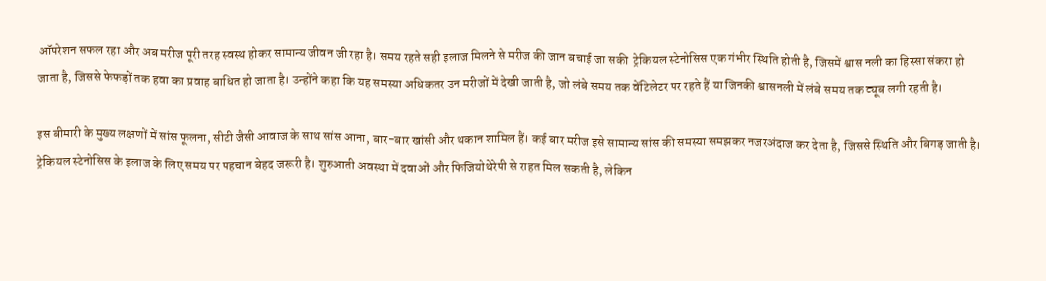ऑपरेशन सफल रहा और अब मरीज पूरी तरह स्वस्थ होकर सामान्य जीवन जी रहा है। समय रहते सही इलाज मिलने से मरीज की जान बचाई जा सकी  ट्रेकियल स्टेनोसिस एक गंभीर स्थिति होती है, जिसमें श्वास नली का हिस्सा संकरा हो जाता है, जिससे फेफड़ों तक हवा का प्रवाह बाधित हो जाता है। उन्होंने कहा कि यह समस्या अधिकतर उन मरीजों में देखी जाती है, जो लंबे समय तक वेंटिलेटर पर रहते हैं या जिनकी श्वासनली में लंबे समय तक ट्यूब लगी रहती है।

इस बीमारी के मुख्य लक्षणों में सांस फूलना, सीटी जैसी आवाज के साथ सांस आना, बार-बार खांसी और थकान शामिल हैं। कई बार मरीज इसे सामान्य सांस की समस्या समझकर नजरअंदाज कर देता है, जिससे स्थिति और बिगड़ जाती है। ट्रेकियल स्टेनोसिस के इलाज के लिए समय पर पहचान बेहद जरूरी है। शुरुआती अवस्था में दवाओं और फिजियोथेरेपी से राहत मिल सकती है, लेकिन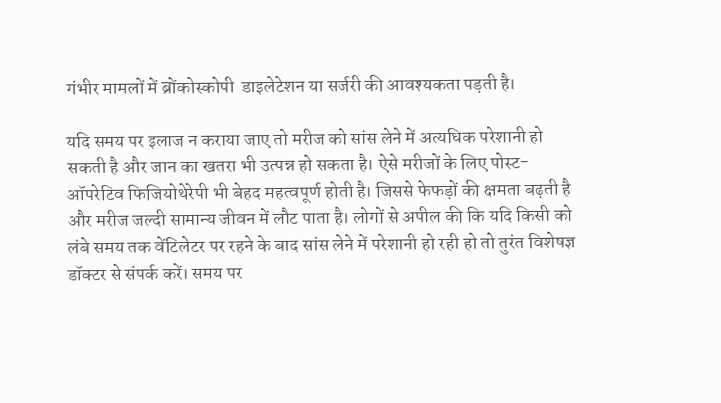गंभीर मामलों में ब्रोंकोस्कोपी  डाइलेटेशन या सर्जरी की आवश्यकता पड़ती है।

यदि समय पर इलाज न कराया जाए तो मरीज को सांस लेने में अत्यधिक परेशानी हो सकती है और जान का खतरा भी उत्पन्न हो सकता है। ऐसे मरीजों के लिए पोस्ट-ऑपरेटिव फिजियोथेरेपी भी बेहद महत्वपूर्ण होती है। जिससे फेफड़ों की क्षमता बढ़ती है और मरीज जल्दी सामान्य जीवन में लौट पाता है। लोगों से अपील की कि यदि किसी को लंबे समय तक वेंटिलेटर पर रहने के बाद सांस लेने में परेशानी हो रही हो तो तुरंत विशेषज्ञ डॉक्टर से संपर्क करें। समय पर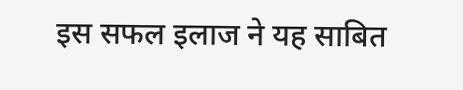इस सफल इलाज ने यह साबित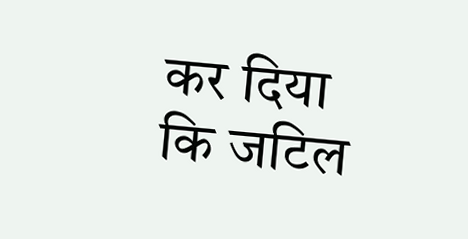कर दिया कि जटिल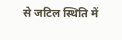से जटिल स्थिति में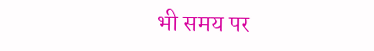भी समय पर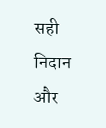सही निदान और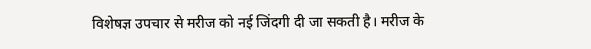विशेषज्ञ उपचार से मरीज को नई जिंदगी दी जा सकती है। मरीज के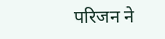परिजन ने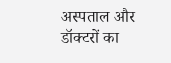अस्पताल और डॉक्टरों का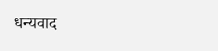धन्यवाद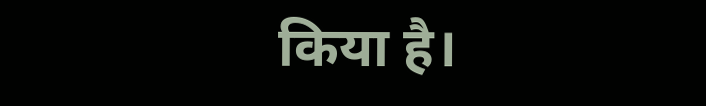किया है।